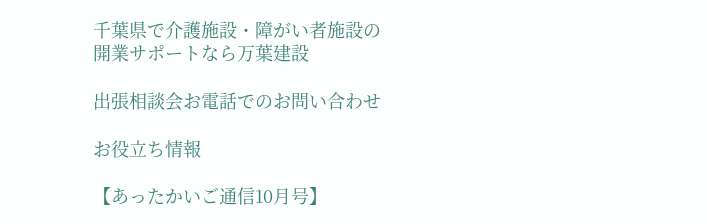千葉県で介護施設・障がい者施設の開業サポートなら万葉建設

出張相談会お電話でのお問い合わせ

お役立ち情報

【あったかいご通信10月号】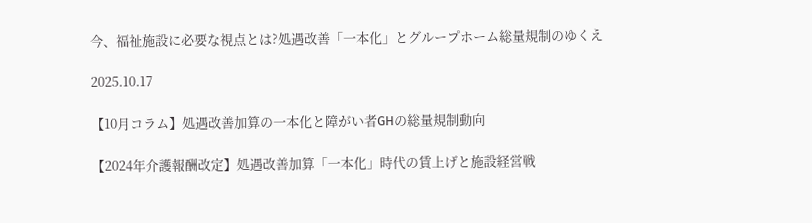今、福祉施設に必要な視点とは?処遇改善「一本化」とグループホーム総量規制のゆくえ

2025.10.17

【10月コラム】処遇改善加算の一本化と障がい者GHの総量規制動向

【2024年介護報酬改定】処遇改善加算「一本化」時代の賃上げと施設経営戦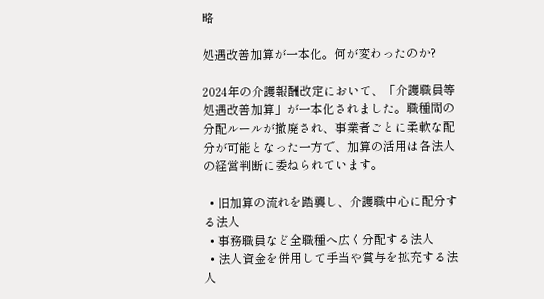略

処遇改善加算が一本化。何が変わったのか?

2024年の介護報酬改定において、「介護職員等処遇改善加算」が一本化されました。職種間の分配ルールが撤廃され、事業者ごとに柔軟な配分が可能となった一方で、加算の活用は各法人の経営判断に委ねられています。

  • 旧加算の流れを踏襲し、介護職中心に配分する法人
  • 事務職員など全職種へ広く分配する法人
  • 法人資金を併用して手当や賞与を拡充する法人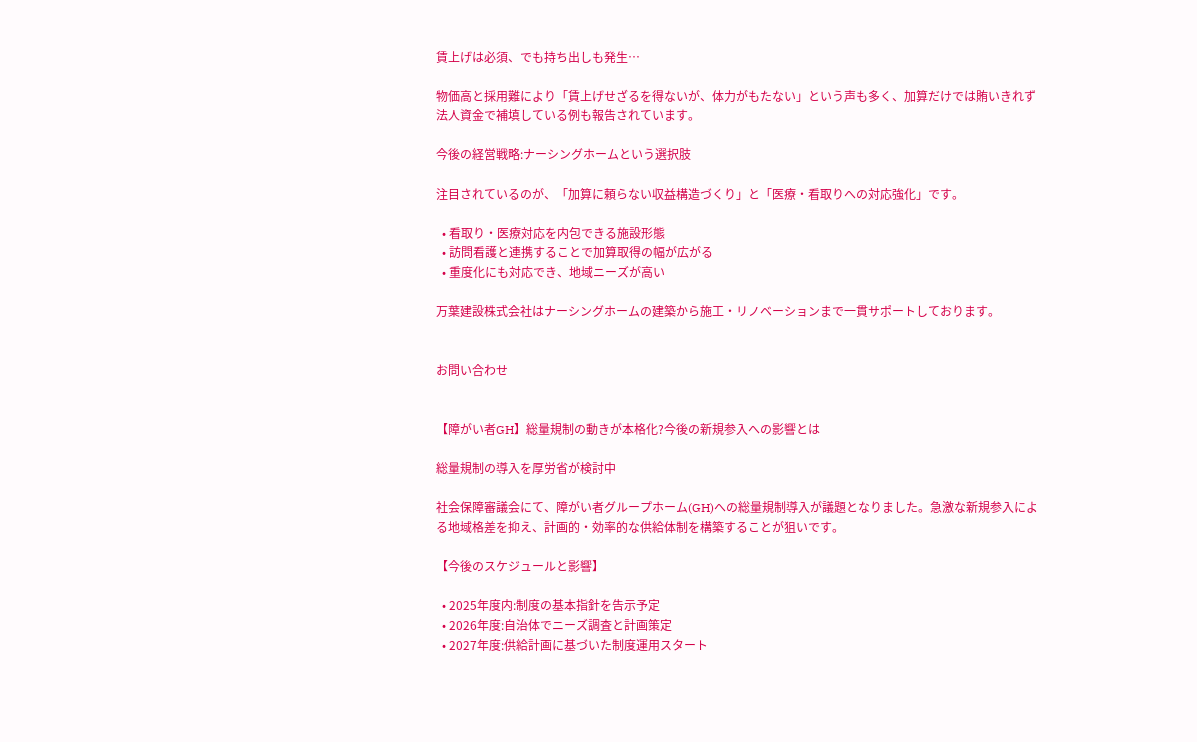賃上げは必須、でも持ち出しも発生…

物価高と採用難により「賃上げせざるを得ないが、体力がもたない」という声も多く、加算だけでは賄いきれず法人資金で補填している例も報告されています。

今後の経営戦略:ナーシングホームという選択肢

注目されているのが、「加算に頼らない収益構造づくり」と「医療・看取りへの対応強化」です。

  • 看取り・医療対応を内包できる施設形態
  • 訪問看護と連携することで加算取得の幅が広がる
  • 重度化にも対応でき、地域ニーズが高い

万葉建設株式会社はナーシングホームの建築から施工・リノベーションまで一貫サポートしております。


お問い合わせ


【障がい者GH】総量規制の動きが本格化?今後の新規参入への影響とは

総量規制の導入を厚労省が検討中

社会保障審議会にて、障がい者グループホーム(GH)への総量規制導入が議題となりました。急激な新規参入による地域格差を抑え、計画的・効率的な供給体制を構築することが狙いです。

【今後のスケジュールと影響】

  • 2025年度内:制度の基本指針を告示予定
  • 2026年度:自治体でニーズ調査と計画策定
  • 2027年度:供給計画に基づいた制度運用スタート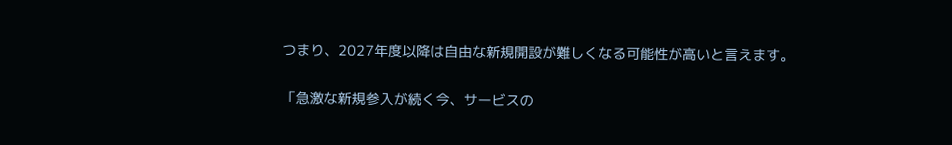つまり、2027年度以降は自由な新規開設が難しくなる可能性が高いと言えます。

「急激な新規参入が続く今、サービスの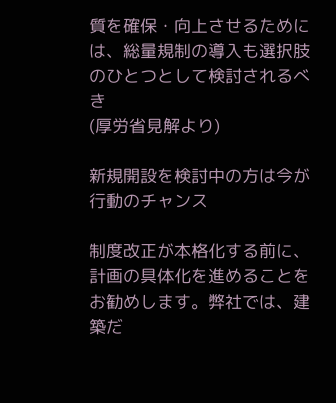質を確保・向上させるためには、総量規制の導入も選択肢のひとつとして検討されるべき
(厚労省見解より)

新規開設を検討中の方は今が行動のチャンス

制度改正が本格化する前に、計画の具体化を進めることをお勧めします。弊社では、建築だ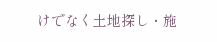けでなく土地探し・施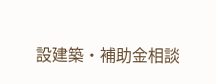設建築・補助金相談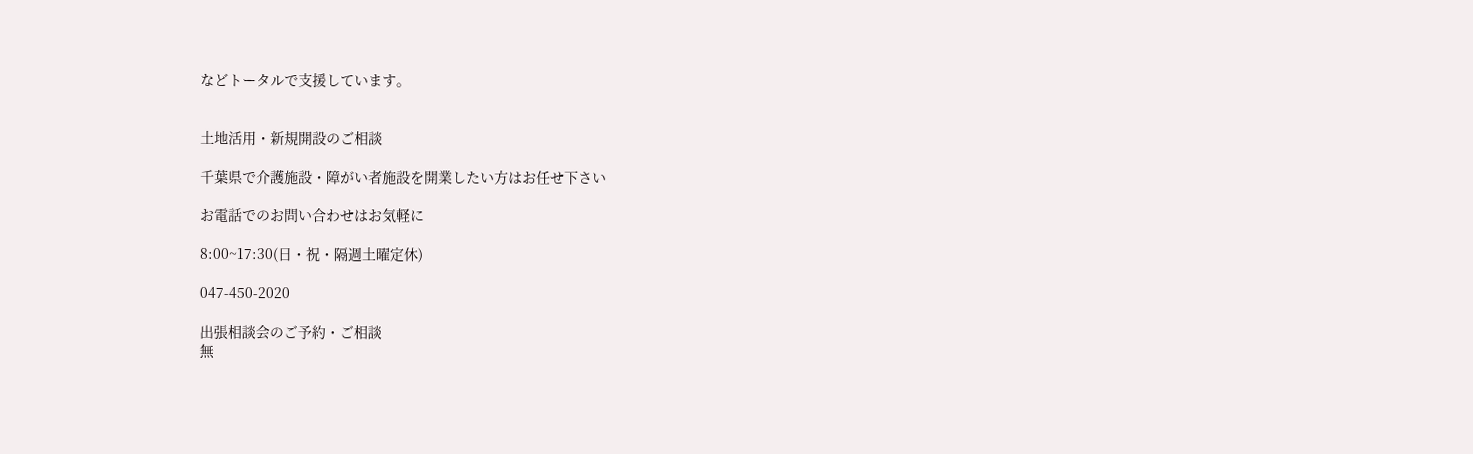などトータルで支援しています。


土地活用・新規開設のご相談

千葉県で介護施設・障がい者施設を開業したい方はお任せ下さい

お電話でのお問い合わせはお気軽に

8:00~17:30(日・祝・隔週土曜定休)

047-450-2020

出張相談会のご予約・ご相談
無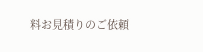料お見積りのご依頼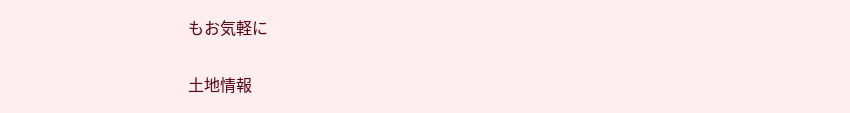もお気軽に

土地情報